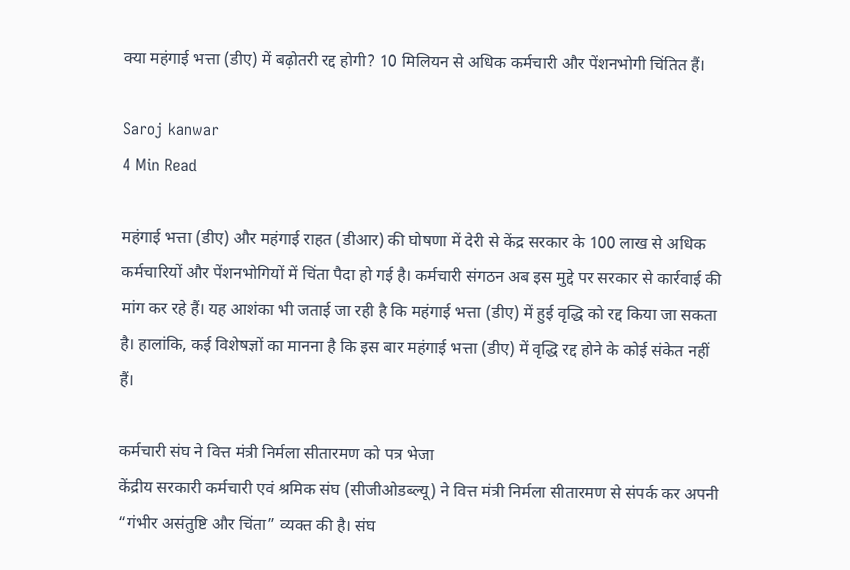क्या महंगाई भत्ता (डीए) में बढ़ोतरी रद्द होगी? 10 मिलियन से अधिक कर्मचारी और पेंशनभोगी चिंतित हैं।

Saroj kanwar
4 Min Read

महंगाई भत्ता (डीए) और महंगाई राहत (डीआर) की घोषणा में देरी से केंद्र सरकार के 100 लाख से अधिक कर्मचारियों और पेंशनभोगियों में चिंता पैदा हो गई है। कर्मचारी संगठन अब इस मुद्दे पर सरकार से कार्रवाई की मांग कर रहे हैं। यह आशंका भी जताई जा रही है कि महंगाई भत्ता (डीए) में हुई वृद्धि को रद्द किया जा सकता है। हालांकि, कई विशेषज्ञों का मानना है कि इस बार महंगाई भत्ता (डीए) में वृद्धि रद्द होने के कोई संकेत नहीं हैं।

कर्मचारी संघ ने वित्त मंत्री निर्मला सीतारमण को पत्र भेजा
केंद्रीय सरकारी कर्मचारी एवं श्रमिक संघ (सीजीओडब्ल्यू) ने वित्त मंत्री निर्मला सीतारमण से संपर्क कर अपनी “गंभीर असंतुष्टि और चिंता” व्यक्त की है। संघ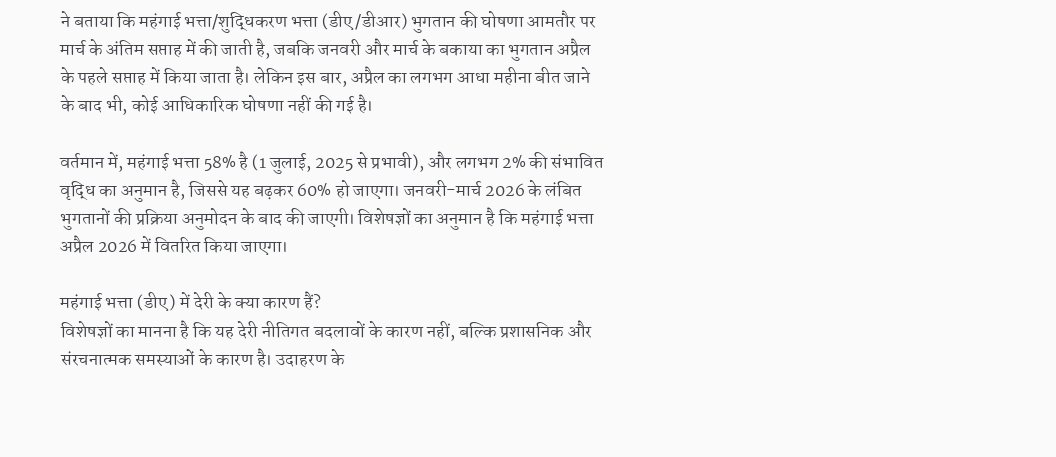ने बताया कि महंगाई भत्ता/शुद्धिकरण भत्ता (डीए/डीआर) भुगतान की घोषणा आमतौर पर मार्च के अंतिम सप्ताह में की जाती है, जबकि जनवरी और मार्च के बकाया का भुगतान अप्रैल के पहले सप्ताह में किया जाता है। लेकिन इस बार, अप्रैल का लगभग आधा महीना बीत जाने के बाद भी, कोई आधिकारिक घोषणा नहीं की गई है।

वर्तमान में, महंगाई भत्ता 58% है (1 जुलाई, 2025 से प्रभावी), और लगभग 2% की संभावित वृद्धि का अनुमान है, जिससे यह बढ़कर 60% हो जाएगा। जनवरी-मार्च 2026 के लंबित भुगतानों की प्रक्रिया अनुमोदन के बाद की जाएगी। विशेषज्ञों का अनुमान है कि महंगाई भत्ता अप्रैल 2026 में वितरित किया जाएगा।

महंगाई भत्ता (डीए) में देरी के क्या कारण हैं?
विशेषज्ञों का मानना है कि यह देरी नीतिगत बदलावों के कारण नहीं, बल्कि प्रशासनिक और संरचनात्मक समस्याओं के कारण है। उदाहरण के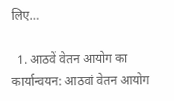लिए…

  1. आठवें वेतन आयोग का कार्यान्वयन: आठवां वेतन आयोग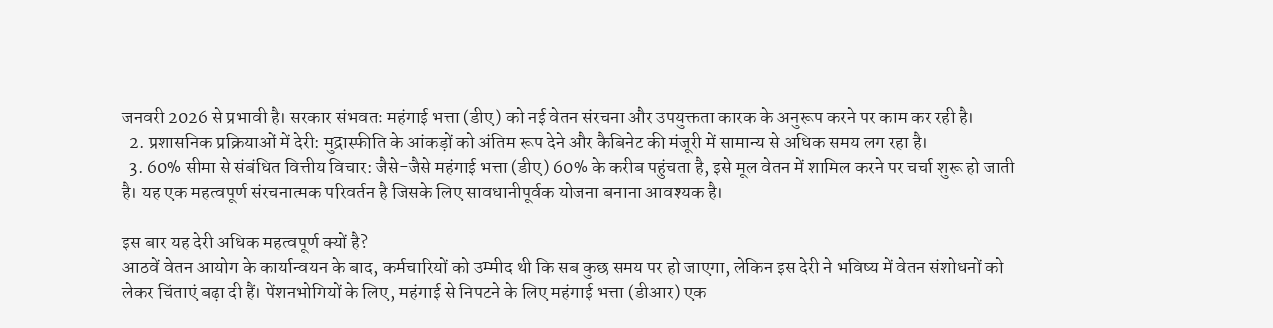जनवरी 2026 से प्रभावी है। सरकार संभवतः महंगाई भत्ता (डीए) को नई वेतन संरचना और उपयुक्तता कारक के अनुरूप करने पर काम कर रही है।
  2. प्रशासनिक प्रक्रियाओं में देरी: मुद्रास्फीति के आंकड़ों को अंतिम रूप देने और कैबिनेट की मंजूरी में सामान्य से अधिक समय लग रहा है।
  3. 60% सीमा से संबंधित वित्तीय विचार: जैसे-जैसे महंगाई भत्ता (डीए) 60% के करीब पहुंचता है, इसे मूल वेतन में शामिल करने पर चर्चा शुरू हो जाती है। यह एक महत्वपूर्ण संरचनात्मक परिवर्तन है जिसके लिए सावधानीपूर्वक योजना बनाना आवश्यक है।

इस बार यह देरी अधिक महत्वपूर्ण क्यों है?
आठवें वेतन आयोग के कार्यान्वयन के बाद, कर्मचारियों को उम्मीद थी कि सब कुछ समय पर हो जाएगा, लेकिन इस देरी ने भविष्य में वेतन संशोधनों को लेकर चिंताएं बढ़ा दी हैं। पेंशनभोगियों के लिए, महंगाई से निपटने के लिए महंगाई भत्ता (डीआर) एक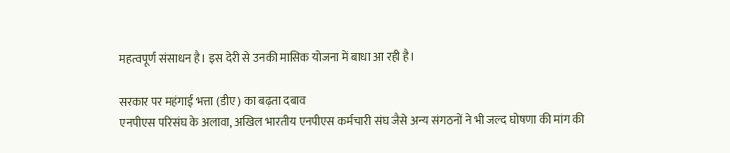महत्वपूर्ण संसाधन है। इस देरी से उनकी मासिक योजना में बाधा आ रही है।

सरकार पर महंगाई भत्ता (डीए) का बढ़ता दबाव
एनपीएस परिसंघ के अलावा, अखिल भारतीय एनपीएस कर्मचारी संघ जैसे अन्य संगठनों ने भी जल्द घोषणा की मांग की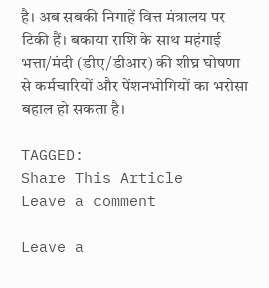है। अब सबकी निगाहें वित्त मंत्रालय पर टिकी हैं। बकाया राशि के साथ महंगाई भत्ता/मंदी (डीए/डीआर) की शीघ्र घोषणा से कर्मचारियों और पेंशनभोगियों का भरोसा बहाल हो सकता है।

TAGGED:
Share This Article
Leave a comment

Leave a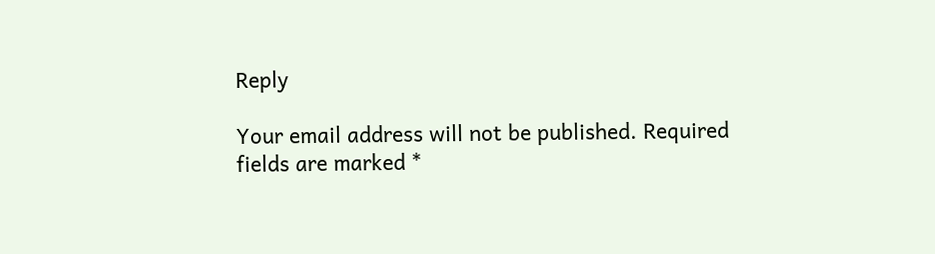Reply

Your email address will not be published. Required fields are marked *